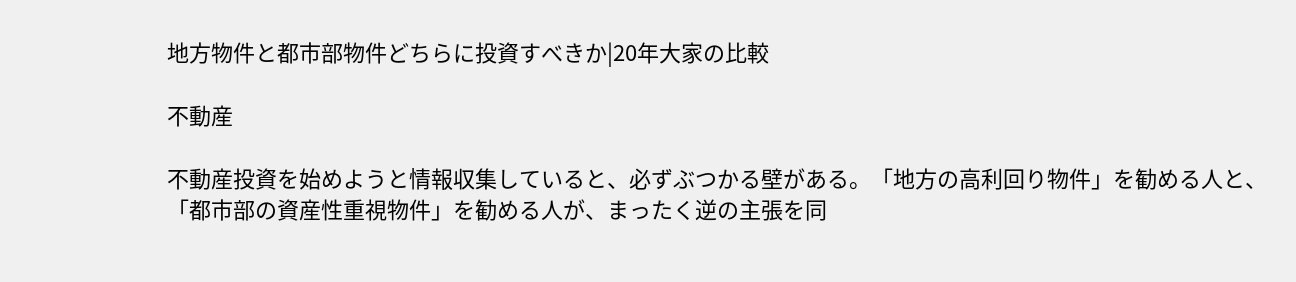地方物件と都市部物件どちらに投資すべきか|20年大家の比較

不動産

不動産投資を始めようと情報収集していると、必ずぶつかる壁がある。「地方の高利回り物件」を勧める人と、「都市部の資産性重視物件」を勧める人が、まったく逆の主張を同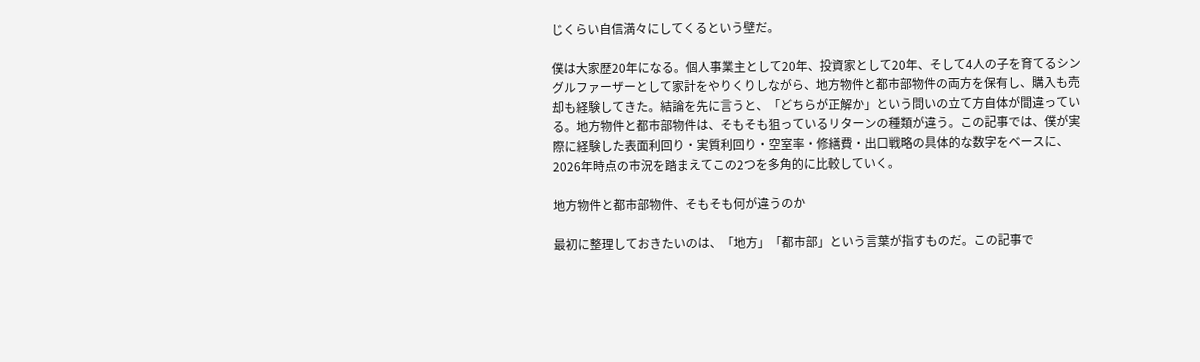じくらい自信満々にしてくるという壁だ。

僕は大家歴20年になる。個人事業主として20年、投資家として20年、そして4人の子を育てるシングルファーザーとして家計をやりくりしながら、地方物件と都市部物件の両方を保有し、購入も売却も経験してきた。結論を先に言うと、「どちらが正解か」という問いの立て方自体が間違っている。地方物件と都市部物件は、そもそも狙っているリターンの種類が違う。この記事では、僕が実際に経験した表面利回り・実質利回り・空室率・修繕費・出口戦略の具体的な数字をベースに、2026年時点の市況を踏まえてこの2つを多角的に比較していく。

地方物件と都市部物件、そもそも何が違うのか

最初に整理しておきたいのは、「地方」「都市部」という言葉が指すものだ。この記事で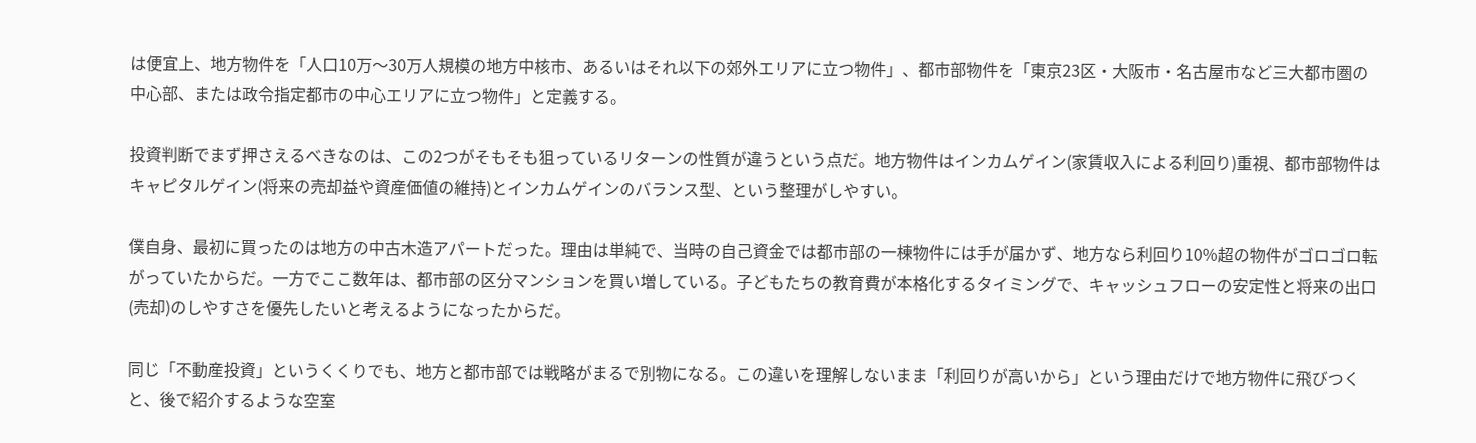は便宜上、地方物件を「人口10万〜30万人規模の地方中核市、あるいはそれ以下の郊外エリアに立つ物件」、都市部物件を「東京23区・大阪市・名古屋市など三大都市圏の中心部、または政令指定都市の中心エリアに立つ物件」と定義する。

投資判断でまず押さえるべきなのは、この2つがそもそも狙っているリターンの性質が違うという点だ。地方物件はインカムゲイン(家賃収入による利回り)重視、都市部物件はキャピタルゲイン(将来の売却益や資産価値の維持)とインカムゲインのバランス型、という整理がしやすい。

僕自身、最初に買ったのは地方の中古木造アパートだった。理由は単純で、当時の自己資金では都市部の一棟物件には手が届かず、地方なら利回り10%超の物件がゴロゴロ転がっていたからだ。一方でここ数年は、都市部の区分マンションを買い増している。子どもたちの教育費が本格化するタイミングで、キャッシュフローの安定性と将来の出口(売却)のしやすさを優先したいと考えるようになったからだ。

同じ「不動産投資」というくくりでも、地方と都市部では戦略がまるで別物になる。この違いを理解しないまま「利回りが高いから」という理由だけで地方物件に飛びつくと、後で紹介するような空室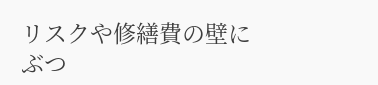リスクや修繕費の壁にぶつ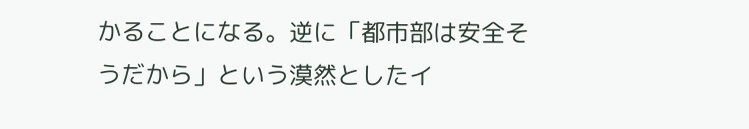かることになる。逆に「都市部は安全そうだから」という漠然としたイ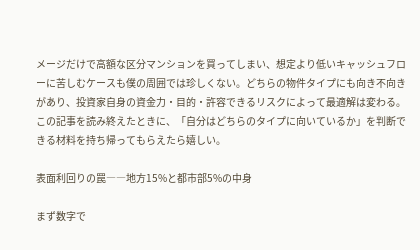メージだけで高額な区分マンションを買ってしまい、想定より低いキャッシュフローに苦しむケースも僕の周囲では珍しくない。どちらの物件タイプにも向き不向きがあり、投資家自身の資金力・目的・許容できるリスクによって最適解は変わる。この記事を読み終えたときに、「自分はどちらのタイプに向いているか」を判断できる材料を持ち帰ってもらえたら嬉しい。

表面利回りの罠――地方15%と都市部5%の中身

まず数字で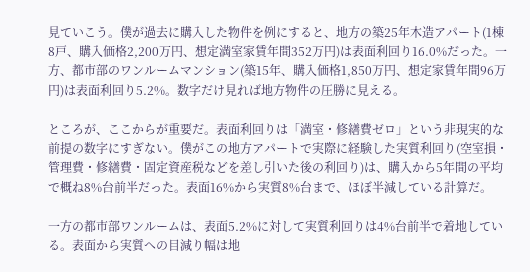見ていこう。僕が過去に購入した物件を例にすると、地方の築25年木造アパート(1棟8戸、購入価格2,200万円、想定満室家賃年間352万円)は表面利回り16.0%だった。一方、都市部のワンルームマンション(築15年、購入価格1,850万円、想定家賃年間96万円)は表面利回り5.2%。数字だけ見れば地方物件の圧勝に見える。

ところが、ここからが重要だ。表面利回りは「満室・修繕費ゼロ」という非現実的な前提の数字にすぎない。僕がこの地方アパートで実際に経験した実質利回り(空室損・管理費・修繕費・固定資産税などを差し引いた後の利回り)は、購入から5年間の平均で概ね8%台前半だった。表面16%から実質8%台まで、ほぼ半減している計算だ。

一方の都市部ワンルームは、表面5.2%に対して実質利回りは4%台前半で着地している。表面から実質への目減り幅は地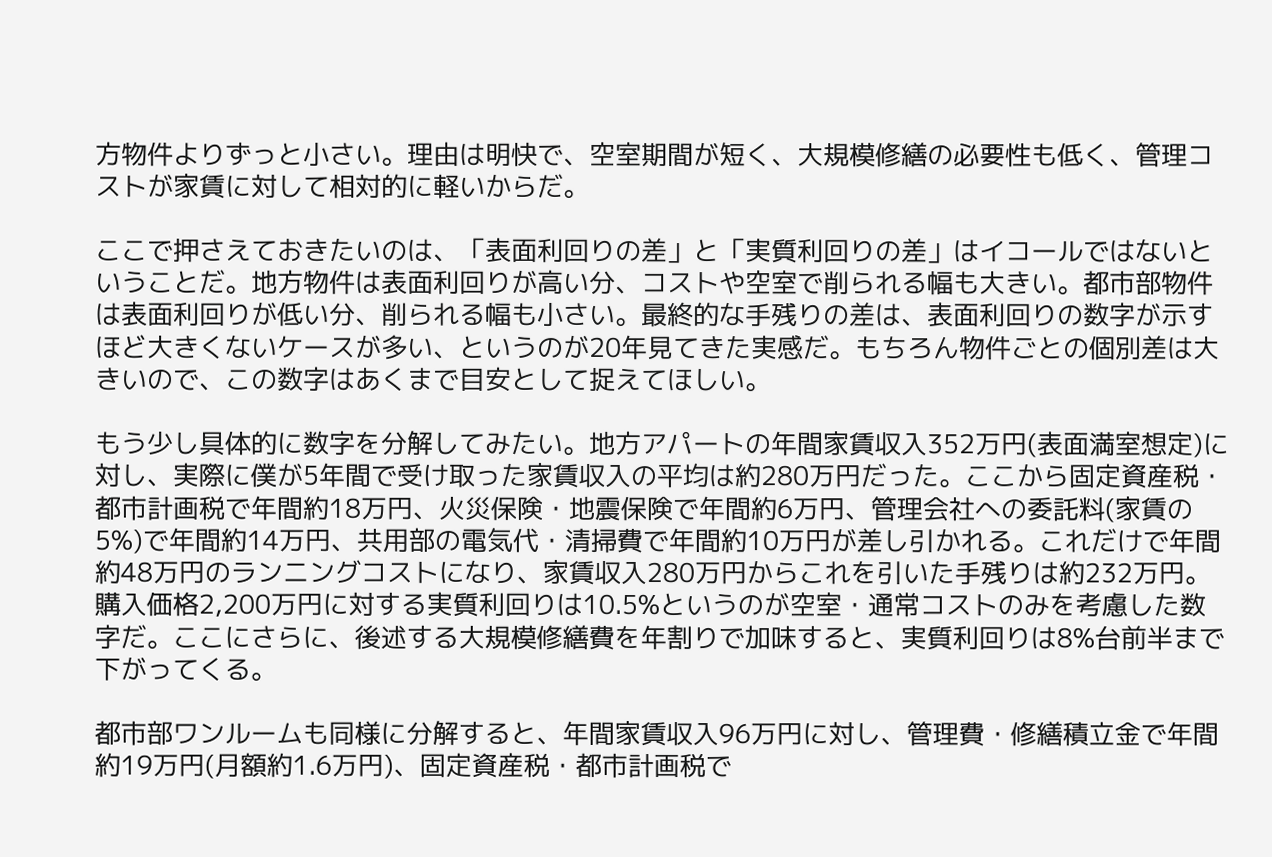方物件よりずっと小さい。理由は明快で、空室期間が短く、大規模修繕の必要性も低く、管理コストが家賃に対して相対的に軽いからだ。

ここで押さえておきたいのは、「表面利回りの差」と「実質利回りの差」はイコールではないということだ。地方物件は表面利回りが高い分、コストや空室で削られる幅も大きい。都市部物件は表面利回りが低い分、削られる幅も小さい。最終的な手残りの差は、表面利回りの数字が示すほど大きくないケースが多い、というのが20年見てきた実感だ。もちろん物件ごとの個別差は大きいので、この数字はあくまで目安として捉えてほしい。

もう少し具体的に数字を分解してみたい。地方アパートの年間家賃収入352万円(表面満室想定)に対し、実際に僕が5年間で受け取った家賃収入の平均は約280万円だった。ここから固定資産税・都市計画税で年間約18万円、火災保険・地震保険で年間約6万円、管理会社への委託料(家賃の5%)で年間約14万円、共用部の電気代・清掃費で年間約10万円が差し引かれる。これだけで年間約48万円のランニングコストになり、家賃収入280万円からこれを引いた手残りは約232万円。購入価格2,200万円に対する実質利回りは10.5%というのが空室・通常コストのみを考慮した数字だ。ここにさらに、後述する大規模修繕費を年割りで加味すると、実質利回りは8%台前半まで下がってくる。

都市部ワンルームも同様に分解すると、年間家賃収入96万円に対し、管理費・修繕積立金で年間約19万円(月額約1.6万円)、固定資産税・都市計画税で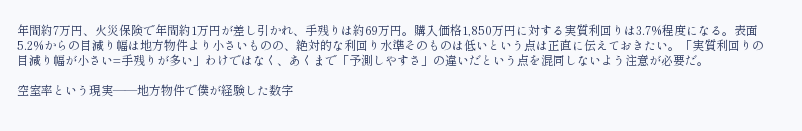年間約7万円、火災保険で年間約1万円が差し引かれ、手残りは約69万円。購入価格1,850万円に対する実質利回りは3.7%程度になる。表面5.2%からの目減り幅は地方物件より小さいものの、絶対的な利回り水準そのものは低いという点は正直に伝えておきたい。「実質利回りの目減り幅が小さい=手残りが多い」わけではなく、あくまで「予測しやすさ」の違いだという点を混同しないよう注意が必要だ。

空室率という現実――地方物件で僕が経験した数字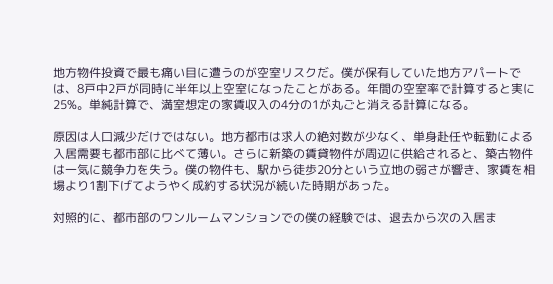地方物件投資で最も痛い目に遭うのが空室リスクだ。僕が保有していた地方アパートでは、8戸中2戸が同時に半年以上空室になったことがある。年間の空室率で計算すると実に25%。単純計算で、満室想定の家賃収入の4分の1が丸ごと消える計算になる。

原因は人口減少だけではない。地方都市は求人の絶対数が少なく、単身赴任や転勤による入居需要も都市部に比べて薄い。さらに新築の賃貸物件が周辺に供給されると、築古物件は一気に競争力を失う。僕の物件も、駅から徒歩20分という立地の弱さが響き、家賃を相場より1割下げてようやく成約する状況が続いた時期があった。

対照的に、都市部のワンルームマンションでの僕の経験では、退去から次の入居ま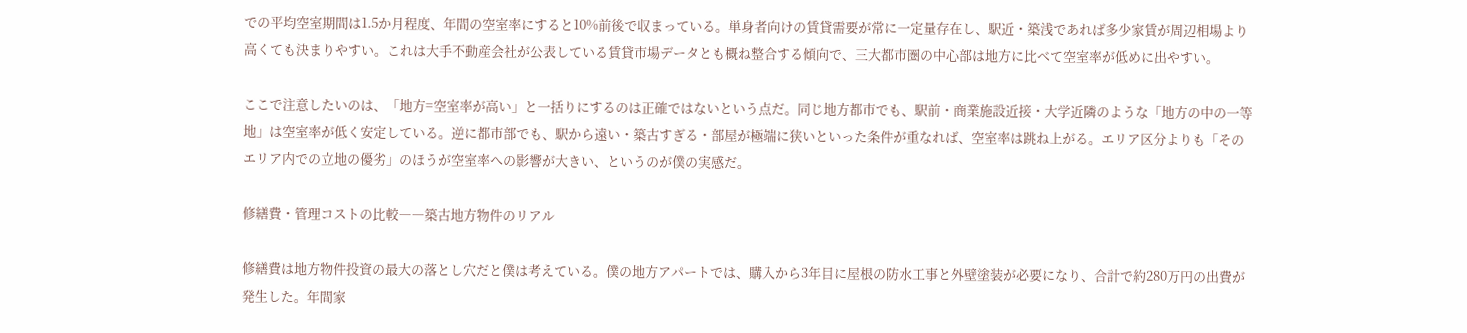での平均空室期間は1.5か月程度、年間の空室率にすると10%前後で収まっている。単身者向けの賃貸需要が常に一定量存在し、駅近・築浅であれば多少家賃が周辺相場より高くても決まりやすい。これは大手不動産会社が公表している賃貸市場データとも概ね整合する傾向で、三大都市圏の中心部は地方に比べて空室率が低めに出やすい。

ここで注意したいのは、「地方=空室率が高い」と一括りにするのは正確ではないという点だ。同じ地方都市でも、駅前・商業施設近接・大学近隣のような「地方の中の一等地」は空室率が低く安定している。逆に都市部でも、駅から遠い・築古すぎる・部屋が極端に狭いといった条件が重なれば、空室率は跳ね上がる。エリア区分よりも「そのエリア内での立地の優劣」のほうが空室率への影響が大きい、というのが僕の実感だ。

修繕費・管理コストの比較――築古地方物件のリアル

修繕費は地方物件投資の最大の落とし穴だと僕は考えている。僕の地方アパートでは、購入から3年目に屋根の防水工事と外壁塗装が必要になり、合計で約280万円の出費が発生した。年間家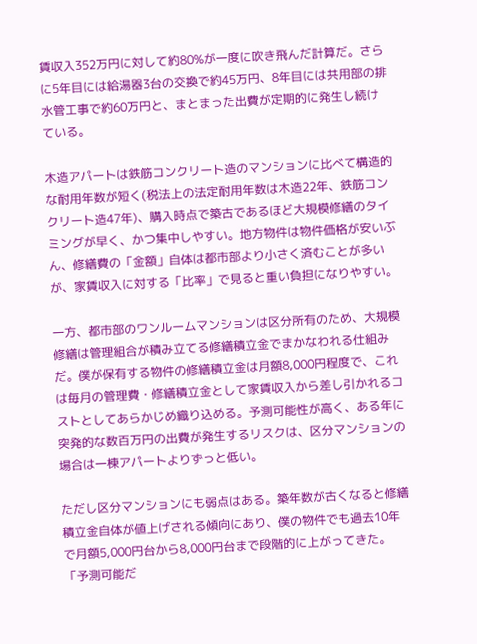賃収入352万円に対して約80%が一度に吹き飛んだ計算だ。さらに5年目には給湯器3台の交換で約45万円、8年目には共用部の排水管工事で約60万円と、まとまった出費が定期的に発生し続けている。

木造アパートは鉄筋コンクリート造のマンションに比べて構造的な耐用年数が短く(税法上の法定耐用年数は木造22年、鉄筋コンクリート造47年)、購入時点で築古であるほど大規模修繕のタイミングが早く、かつ集中しやすい。地方物件は物件価格が安いぶん、修繕費の「金額」自体は都市部より小さく済むことが多いが、家賃収入に対する「比率」で見ると重い負担になりやすい。

一方、都市部のワンルームマンションは区分所有のため、大規模修繕は管理組合が積み立てる修繕積立金でまかなわれる仕組みだ。僕が保有する物件の修繕積立金は月額8,000円程度で、これは毎月の管理費・修繕積立金として家賃収入から差し引かれるコストとしてあらかじめ織り込める。予測可能性が高く、ある年に突発的な数百万円の出費が発生するリスクは、区分マンションの場合は一棟アパートよりずっと低い。

ただし区分マンションにも弱点はある。築年数が古くなると修繕積立金自体が値上げされる傾向にあり、僕の物件でも過去10年で月額5,000円台から8,000円台まで段階的に上がってきた。「予測可能だ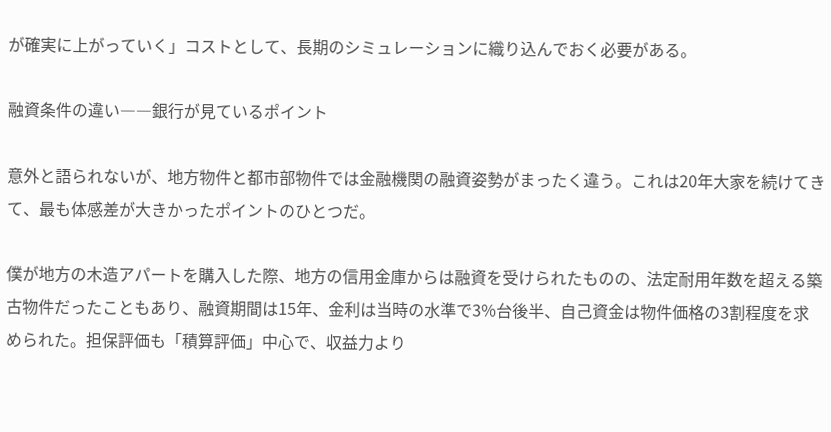が確実に上がっていく」コストとして、長期のシミュレーションに織り込んでおく必要がある。

融資条件の違い――銀行が見ているポイント

意外と語られないが、地方物件と都市部物件では金融機関の融資姿勢がまったく違う。これは20年大家を続けてきて、最も体感差が大きかったポイントのひとつだ。

僕が地方の木造アパートを購入した際、地方の信用金庫からは融資を受けられたものの、法定耐用年数を超える築古物件だったこともあり、融資期間は15年、金利は当時の水準で3%台後半、自己資金は物件価格の3割程度を求められた。担保評価も「積算評価」中心で、収益力より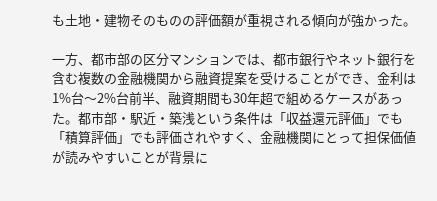も土地・建物そのものの評価額が重視される傾向が強かった。

一方、都市部の区分マンションでは、都市銀行やネット銀行を含む複数の金融機関から融資提案を受けることができ、金利は1%台〜2%台前半、融資期間も30年超で組めるケースがあった。都市部・駅近・築浅という条件は「収益還元評価」でも「積算評価」でも評価されやすく、金融機関にとって担保価値が読みやすいことが背景に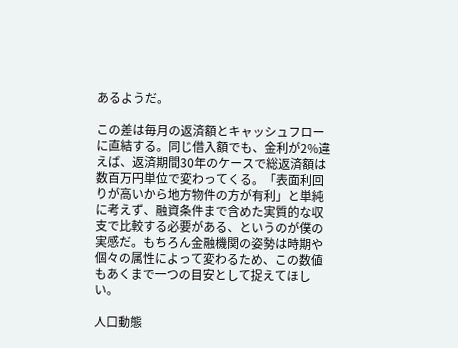あるようだ。

この差は毎月の返済額とキャッシュフローに直結する。同じ借入額でも、金利が2%違えば、返済期間30年のケースで総返済額は数百万円単位で変わってくる。「表面利回りが高いから地方物件の方が有利」と単純に考えず、融資条件まで含めた実質的な収支で比較する必要がある、というのが僕の実感だ。もちろん金融機関の姿勢は時期や個々の属性によって変わるため、この数値もあくまで一つの目安として捉えてほしい。

人口動態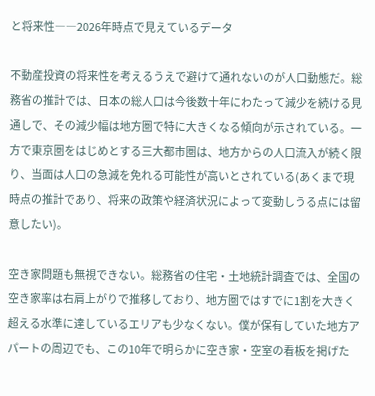と将来性――2026年時点で見えているデータ

不動産投資の将来性を考えるうえで避けて通れないのが人口動態だ。総務省の推計では、日本の総人口は今後数十年にわたって減少を続ける見通しで、その減少幅は地方圏で特に大きくなる傾向が示されている。一方で東京圏をはじめとする三大都市圏は、地方からの人口流入が続く限り、当面は人口の急減を免れる可能性が高いとされている(あくまで現時点の推計であり、将来の政策や経済状況によって変動しうる点には留意したい)。

空き家問題も無視できない。総務省の住宅・土地統計調査では、全国の空き家率は右肩上がりで推移しており、地方圏ではすでに1割を大きく超える水準に達しているエリアも少なくない。僕が保有していた地方アパートの周辺でも、この10年で明らかに空き家・空室の看板を掲げた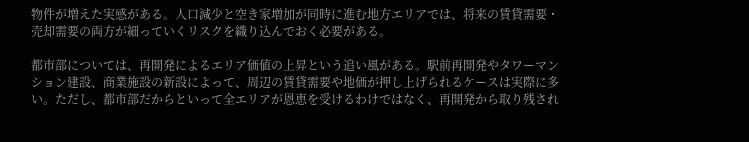物件が増えた実感がある。人口減少と空き家増加が同時に進む地方エリアでは、将来の賃貸需要・売却需要の両方が細っていくリスクを織り込んでおく必要がある。

都市部については、再開発によるエリア価値の上昇という追い風がある。駅前再開発やタワーマンション建設、商業施設の新設によって、周辺の賃貸需要や地価が押し上げられるケースは実際に多い。ただし、都市部だからといって全エリアが恩恵を受けるわけではなく、再開発から取り残され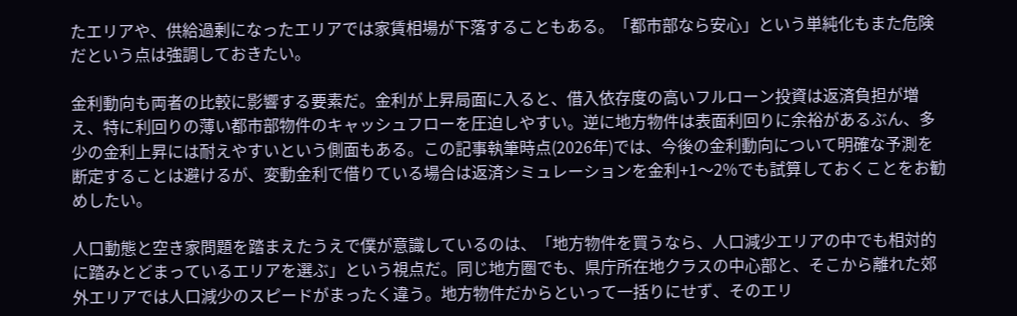たエリアや、供給過剰になったエリアでは家賃相場が下落することもある。「都市部なら安心」という単純化もまた危険だという点は強調しておきたい。

金利動向も両者の比較に影響する要素だ。金利が上昇局面に入ると、借入依存度の高いフルローン投資は返済負担が増え、特に利回りの薄い都市部物件のキャッシュフローを圧迫しやすい。逆に地方物件は表面利回りに余裕があるぶん、多少の金利上昇には耐えやすいという側面もある。この記事執筆時点(2026年)では、今後の金利動向について明確な予測を断定することは避けるが、変動金利で借りている場合は返済シミュレーションを金利+1〜2%でも試算しておくことをお勧めしたい。

人口動態と空き家問題を踏まえたうえで僕が意識しているのは、「地方物件を買うなら、人口減少エリアの中でも相対的に踏みとどまっているエリアを選ぶ」という視点だ。同じ地方圏でも、県庁所在地クラスの中心部と、そこから離れた郊外エリアでは人口減少のスピードがまったく違う。地方物件だからといって一括りにせず、そのエリ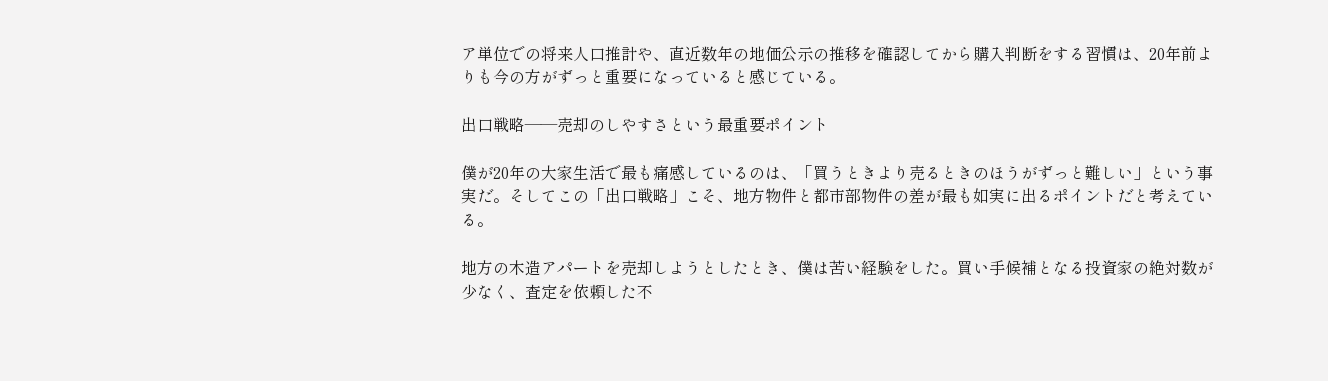ア単位での将来人口推計や、直近数年の地価公示の推移を確認してから購入判断をする習慣は、20年前よりも今の方がずっと重要になっていると感じている。

出口戦略――売却のしやすさという最重要ポイント

僕が20年の大家生活で最も痛感しているのは、「買うときより売るときのほうがずっと難しい」という事実だ。そしてこの「出口戦略」こそ、地方物件と都市部物件の差が最も如実に出るポイントだと考えている。

地方の木造アパートを売却しようとしたとき、僕は苦い経験をした。買い手候補となる投資家の絶対数が少なく、査定を依頼した不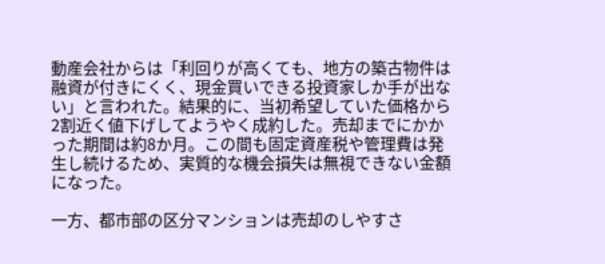動産会社からは「利回りが高くても、地方の築古物件は融資が付きにくく、現金買いできる投資家しか手が出ない」と言われた。結果的に、当初希望していた価格から2割近く値下げしてようやく成約した。売却までにかかった期間は約8か月。この間も固定資産税や管理費は発生し続けるため、実質的な機会損失は無視できない金額になった。

一方、都市部の区分マンションは売却のしやすさ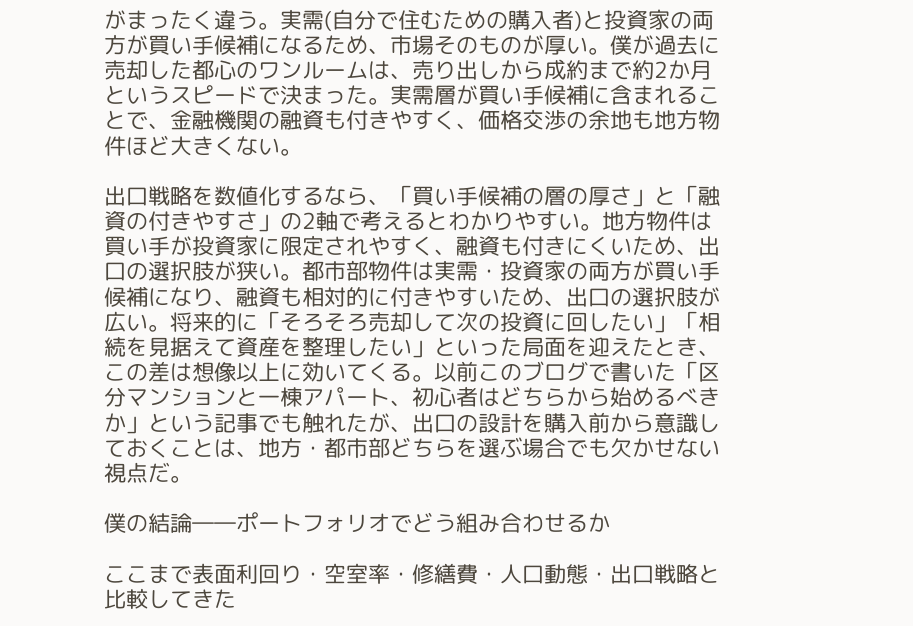がまったく違う。実需(自分で住むための購入者)と投資家の両方が買い手候補になるため、市場そのものが厚い。僕が過去に売却した都心のワンルームは、売り出しから成約まで約2か月というスピードで決まった。実需層が買い手候補に含まれることで、金融機関の融資も付きやすく、価格交渉の余地も地方物件ほど大きくない。

出口戦略を数値化するなら、「買い手候補の層の厚さ」と「融資の付きやすさ」の2軸で考えるとわかりやすい。地方物件は買い手が投資家に限定されやすく、融資も付きにくいため、出口の選択肢が狭い。都市部物件は実需・投資家の両方が買い手候補になり、融資も相対的に付きやすいため、出口の選択肢が広い。将来的に「そろそろ売却して次の投資に回したい」「相続を見据えて資産を整理したい」といった局面を迎えたとき、この差は想像以上に効いてくる。以前このブログで書いた「区分マンションと一棟アパート、初心者はどちらから始めるべきか」という記事でも触れたが、出口の設計を購入前から意識しておくことは、地方・都市部どちらを選ぶ場合でも欠かせない視点だ。

僕の結論――ポートフォリオでどう組み合わせるか

ここまで表面利回り・空室率・修繕費・人口動態・出口戦略と比較してきた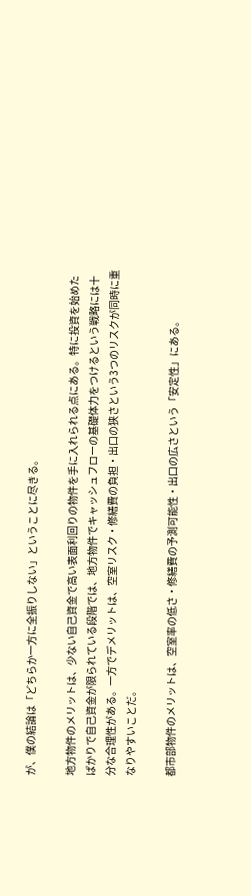が、僕の結論は「どちらか一方に全振りしない」ということに尽きる。

地方物件のメリットは、少ない自己資金で高い表面利回りの物件を手に入れられる点にある。特に投資を始めたばかりで自己資金が限られている段階では、地方物件でキャッシュフローの基礎体力をつけるという戦略には十分な合理性がある。一方でデメリットは、空室リスク・修繕費の負担・出口の狭さという3つのリスクが同時に重なりやすいことだ。

都市部物件のメリットは、空室率の低さ・修繕費の予測可能性・出口の広さという「安定性」にある。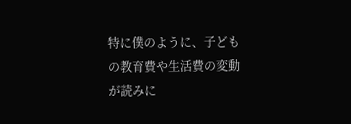特に僕のように、子どもの教育費や生活費の変動が読みに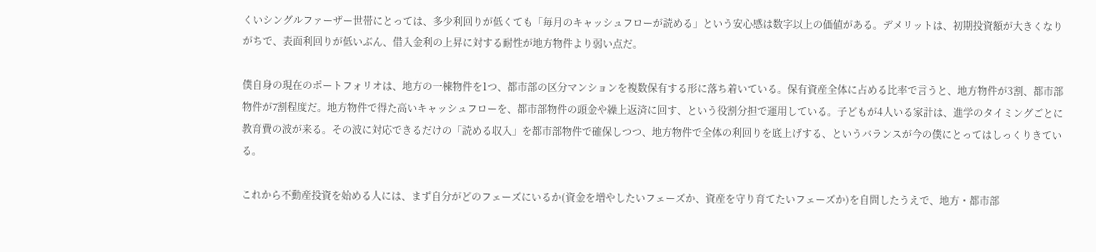くいシングルファーザー世帯にとっては、多少利回りが低くても「毎月のキャッシュフローが読める」という安心感は数字以上の価値がある。デメリットは、初期投資額が大きくなりがちで、表面利回りが低いぶん、借入金利の上昇に対する耐性が地方物件より弱い点だ。

僕自身の現在のポートフォリオは、地方の一棟物件を1つ、都市部の区分マンションを複数保有する形に落ち着いている。保有資産全体に占める比率で言うと、地方物件が3割、都市部物件が7割程度だ。地方物件で得た高いキャッシュフローを、都市部物件の頭金や繰上返済に回す、という役割分担で運用している。子どもが4人いる家計は、進学のタイミングごとに教育費の波が来る。その波に対応できるだけの「読める収入」を都市部物件で確保しつつ、地方物件で全体の利回りを底上げする、というバランスが今の僕にとってはしっくりきている。

これから不動産投資を始める人には、まず自分がどのフェーズにいるか(資金を増やしたいフェーズか、資産を守り育てたいフェーズか)を自問したうえで、地方・都市部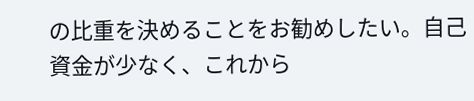の比重を決めることをお勧めしたい。自己資金が少なく、これから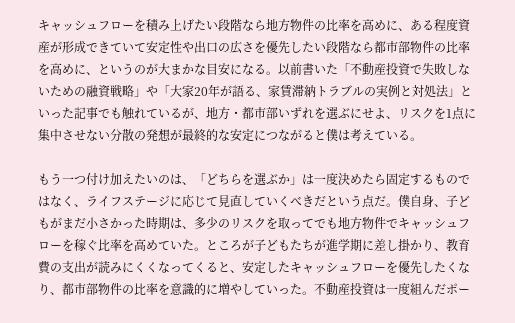キャッシュフローを積み上げたい段階なら地方物件の比率を高めに、ある程度資産が形成できていて安定性や出口の広さを優先したい段階なら都市部物件の比率を高めに、というのが大まかな目安になる。以前書いた「不動産投資で失敗しないための融資戦略」や「大家20年が語る、家賃滞納トラブルの実例と対処法」といった記事でも触れているが、地方・都市部いずれを選ぶにせよ、リスクを1点に集中させない分散の発想が最終的な安定につながると僕は考えている。

もう一つ付け加えたいのは、「どちらを選ぶか」は一度決めたら固定するものではなく、ライフステージに応じて見直していくべきだという点だ。僕自身、子どもがまだ小さかった時期は、多少のリスクを取ってでも地方物件でキャッシュフローを稼ぐ比率を高めていた。ところが子どもたちが進学期に差し掛かり、教育費の支出が読みにくくなってくると、安定したキャッシュフローを優先したくなり、都市部物件の比率を意識的に増やしていった。不動産投資は一度組んだポー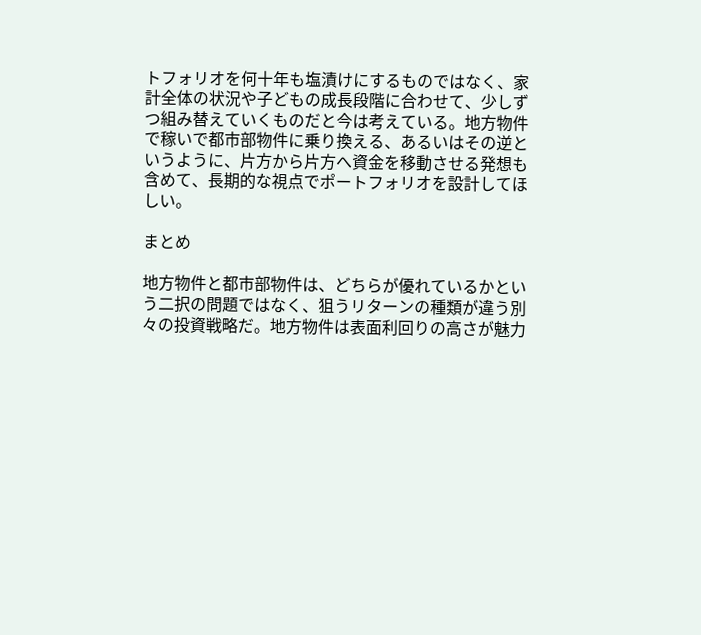トフォリオを何十年も塩漬けにするものではなく、家計全体の状況や子どもの成長段階に合わせて、少しずつ組み替えていくものだと今は考えている。地方物件で稼いで都市部物件に乗り換える、あるいはその逆というように、片方から片方へ資金を移動させる発想も含めて、長期的な視点でポートフォリオを設計してほしい。

まとめ

地方物件と都市部物件は、どちらが優れているかという二択の問題ではなく、狙うリターンの種類が違う別々の投資戦略だ。地方物件は表面利回りの高さが魅力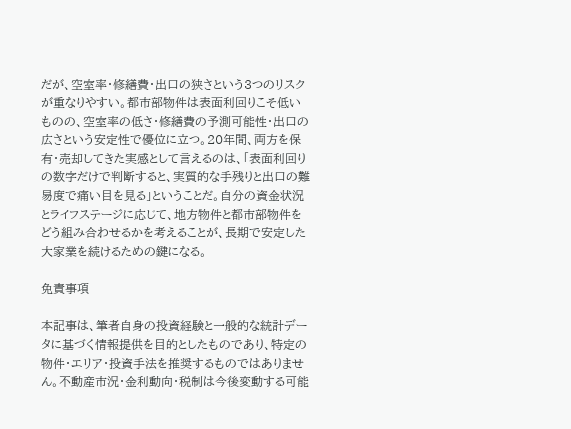だが、空室率・修繕費・出口の狭さという3つのリスクが重なりやすい。都市部物件は表面利回りこそ低いものの、空室率の低さ・修繕費の予測可能性・出口の広さという安定性で優位に立つ。20年間、両方を保有・売却してきた実感として言えるのは、「表面利回りの数字だけで判断すると、実質的な手残りと出口の難易度で痛い目を見る」ということだ。自分の資金状況とライフステージに応じて、地方物件と都市部物件をどう組み合わせるかを考えることが、長期で安定した大家業を続けるための鍵になる。

免責事項

本記事は、筆者自身の投資経験と一般的な統計データに基づく情報提供を目的としたものであり、特定の物件・エリア・投資手法を推奨するものではありません。不動産市況・金利動向・税制は今後変動する可能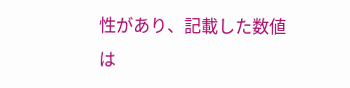性があり、記載した数値は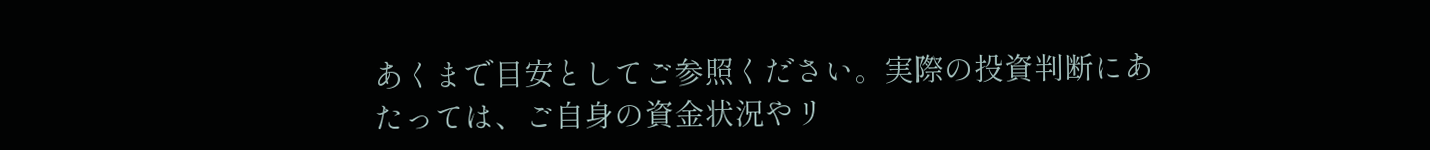あくまで目安としてご参照ください。実際の投資判断にあたっては、ご自身の資金状況やリ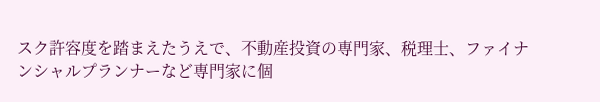スク許容度を踏まえたうえで、不動産投資の専門家、税理士、ファイナンシャルプランナーなど専門家に個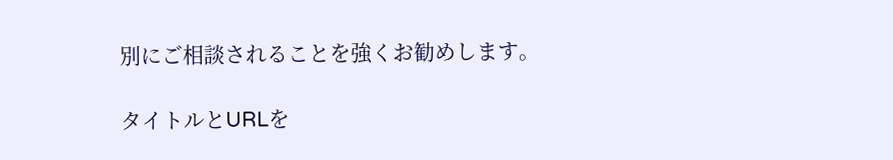別にご相談されることを強くお勧めします。

タイトルとURLを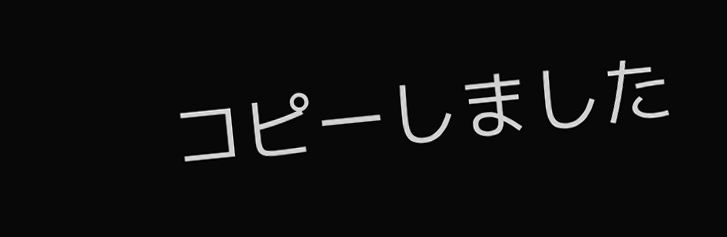コピーしました